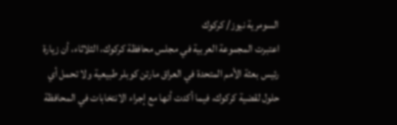السومرية نيوز/ كركوك
اعتبرت المجموعة العربية في مجلس محافظة كركوك، الثلاثاء، أن زيارة رئيس بعثة الأمم المتحدة في العراق مارتن كوبلر طبيعية ولا تحمل أي حلول لقضية كركوك، فيما أكدت أنها مع إجراء الانتخابات في المحافظة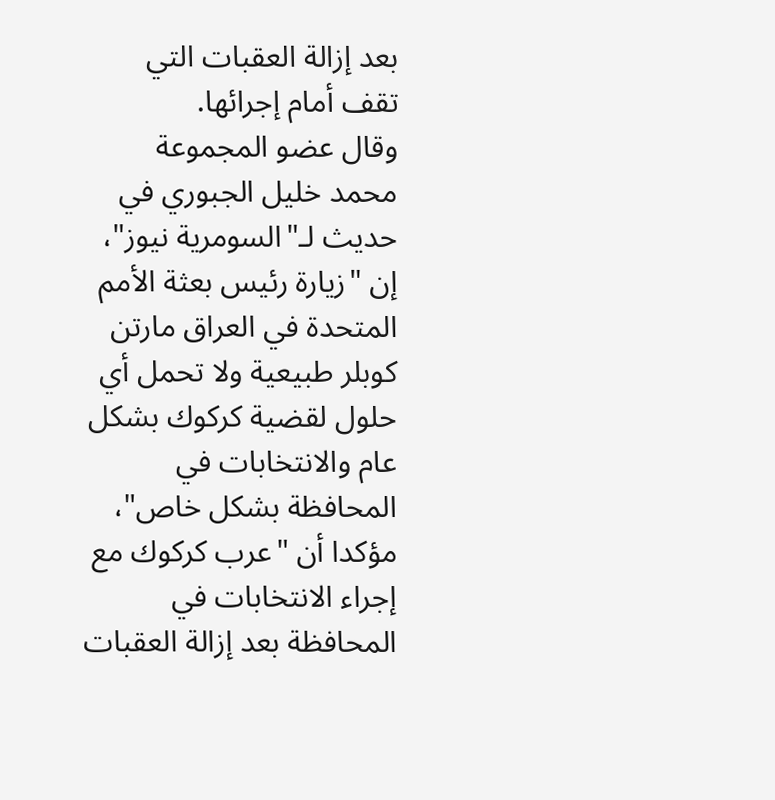بعد إزالة العقبات التي تقف أمام إجرائها.
وقال عضو المجموعة محمد خليل الجبوري في حديث لـ"السومرية نيوز"، إن "زيارة رئيس بعثة الأمم المتحدة في العراق مارتن كوبلر طبيعية ولا تحمل أي حلول لقضية كركوك بشكل عام والانتخابات في المحافظة بشكل خاص"، مؤكدا أن "عرب كركوك مع إجراء الانتخابات في المحافظة بعد إزالة العقبات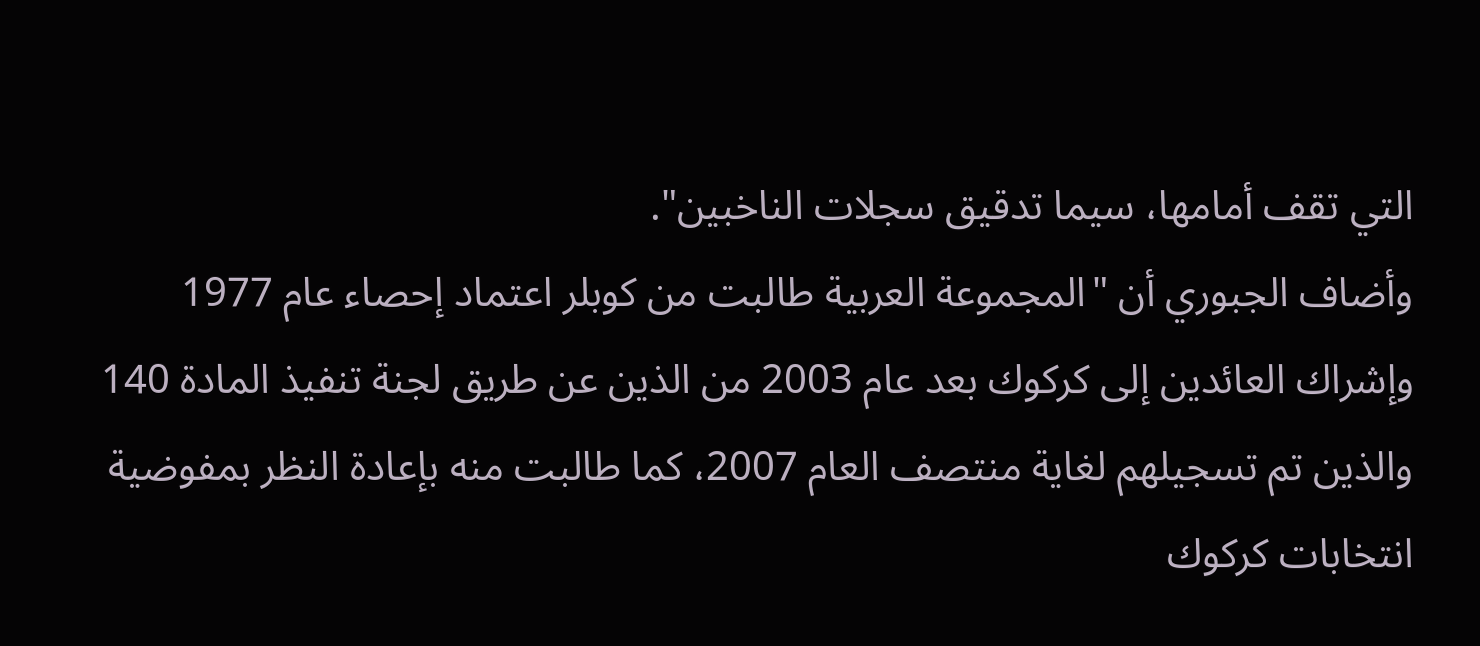التي تقف أمامها، سيما تدقيق سجلات الناخبين".
وأضاف الجبوري أن "المجموعة العربية طالبت من كوبلر اعتماد إحصاء عام 1977 وإشراك العائدين إلى كركوك بعد عام 2003 من الذين عن طريق لجنة تنفيذ المادة 140 والذين تم تسجيلهم لغاية منتصف العام 2007، كما طالبت منه بإعادة النظر بمفوضية انتخابات كركوك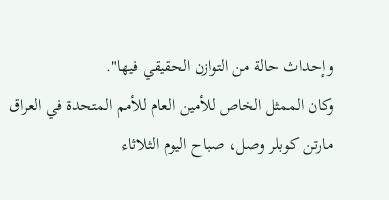وإحداث حالة من التوازن الحقيقي فيها".
وكان الممثل الخاص للأمين العام للأمم المتحدة في العراق مارتن كوبلر وصل، صباح اليوم الثلاثاء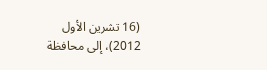(16 تشرين الأول 2012)، إلى محافظة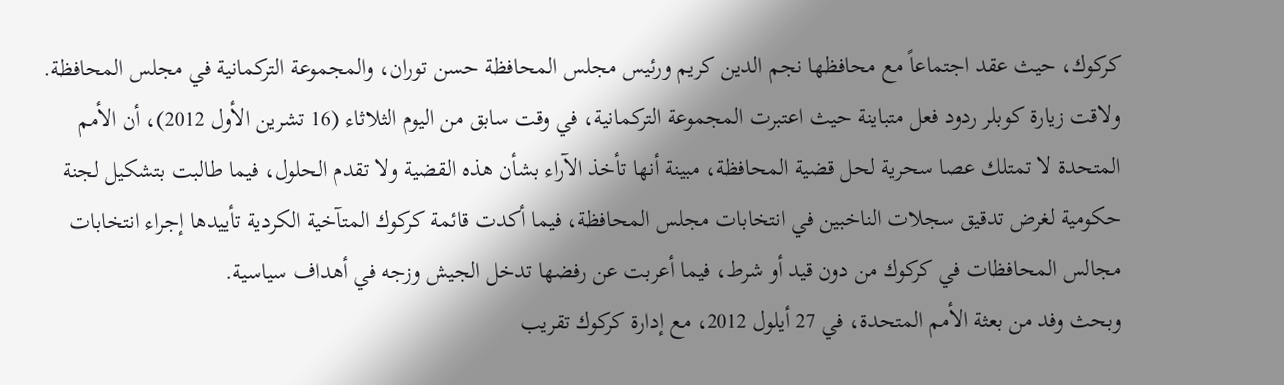كركوك، حيث عقد اجتماعاً مع محافظها نجم الدين كريم ورئيس مجلس المحافظة حسن توران، والمجموعة التركمانية في مجلس المحافظة.
ولاقت زيارة كوبلر ردود فعل متباينة حيث اعتبرت المجموعة التركمانية، في وقت سابق من اليوم الثلاثاء (16 تشرين الأول 2012)، أن الأمم المتحدة لا تمتلك عصا سحرية لحل قضية المحافظة، مبينة أنها تأخذ الآراء بشأن هذه القضية ولا تقدم الحلول، فيما طالبت بتشكيل لجنة حكومية لغرض تدقيق سجلات الناخبين في انتخابات مجلس المحافظة، فيما أكدت قائمة كركوك المتآخية الكردية تأييدها إجراء انتخابات مجالس المحافظات في كركوك من دون قيد أو شرط، فيما أعربت عن رفضها تدخل الجيش وزجه في أهداف سياسية.
وبحث وفد من بعثة الأمم المتحدة، في 27 أيلول 2012، مع إدارة كركوك تقريب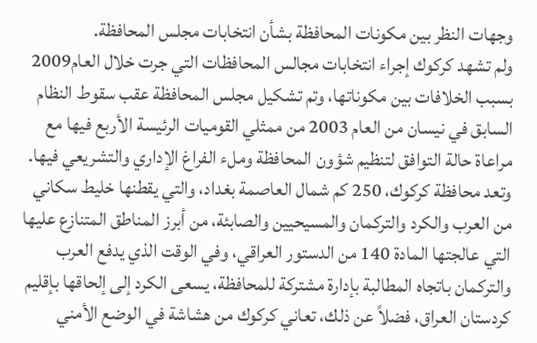وجهات النظر بين مكونات المحافظة بشأن انتخابات مجلس المحافظة.
ولم تشهد كركوك إجراء انتخابات مجالس المحافظات التي جرت خلال العام2009 بسبب الخلافات بين مكوناتها، وتم تشكيل مجلس المحافظة عقب سقوط النظام السابق في نيسان من العام 2003 من ممثلي القوميات الرئيسة الأربع فيها مع مراعاة حالة التوافق لتنظيم شؤون المحافظة وملء الفراغ الإداري والتشريعي فيها.
وتعد محافظة كركوك، 250 كم شمال العاصمة بغداد، والتي يقطنها خليط سكاني من العرب والكرد والتركمان والمسيحيين والصابئة، من أبرز المناطق المتنازع عليها التي عالجتها المادة 140 من الدستور العراقي، وفي الوقت الذي يدفع العرب والتركمان باتجاه المطالبة بإدارة مشتركة للمحافظة، يسعى الكرد إلى إلحاقها بإقليم كردستان العراق، فضلاً عن ذلك، تعاني كركوك من هشاشة في الوضع الأمني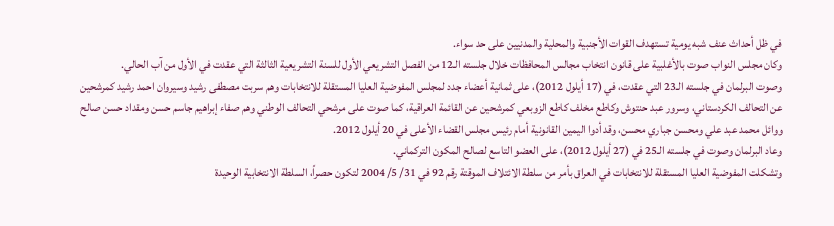في ظل أحداث عنف شبه يومية تستهدف القوات الأجنبية والمحلية والمدنيين على حد سواء.
وكان مجلس النواب صوت بالأغلبية على قانون انتخاب مجالس المحافظات خلال جلسته الـ12 من الفصل التشريعي الأول للسنة التشريعية الثالثة التي عقدت في الأول من آب الحالي.
وصوت البرلمان في جلسته الـ23 التي عقدت، في (17 أيلول 2012)، على ثمانية أعضاء جدد لمجلس المفوضية العليا المستقلة للانتخابات وهم سربت مصطفى رشيد وسيروان احمد رشيد كمرشحين عن التحالف الكردستاني، وسرور عبد حنتوش وكاطع مخلف كاطع الزوبعي كمرشحين عن القائمة العراقية، كما صوت على مرشحي التحالف الوطني وهم صفاء إبراهيم جاسم حسن ومقداد حسن صالح ووائل محمد عبد علي ومحسن جباري محسن، وقد أدوا اليمين القانونية أمام رئيس مجلس القضاء الأعلى في 20 أيلول 2012.
وعاد البرلمان وصوت في جلسته الـ25 في (27 أيلول 2012)، على العضو التاسع لصالح المكون التركماني.
وتشكلت المفوضية العليا المستقلة للانتخابات في العراق بأمر من سلطة الائتلاف الموقتة رقم 92 في 31/ 5/ 2004 لتكون حصراً، السلطة الانتخابية الوحيدة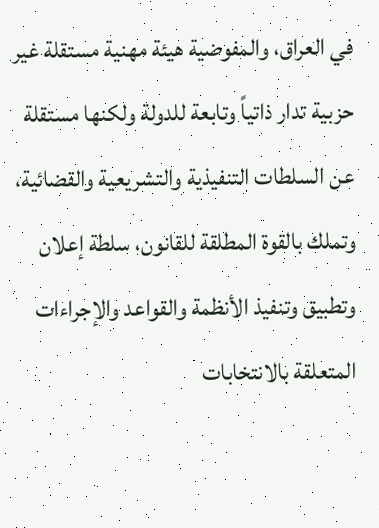في العراق، والمفوضية هيئة مهنية مستقلة غير حزبية تدار ذاتياً وتابعة للدولة ولكنها مستقلة عن السلطات التنفيذية والتشريعية والقضائية، وتملك بالقوة المطلقة للقانون، سلطة إعلان وتطبيق وتنفيذ الأنظمة والقواعد والإجراءات المتعلقة بالانتخابات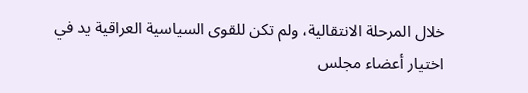خلال المرحلة الانتقالية، ولم تكن للقوى السياسية العراقية يد في اختيار أعضاء مجلس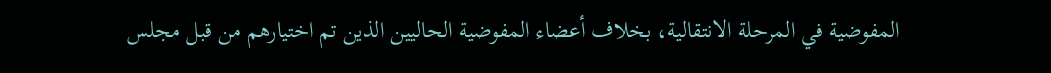المفوضية في المرحلة الانتقالية، بخلاف أعضاء المفوضية الحاليين الذين تم اختيارهم من قبل مجلس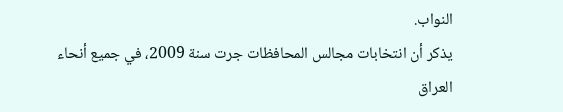النواب.
يذكر أن انتخابات مجالس المحافظات جرت سنة 2009، في جميع أنحاء العراق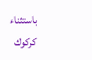باستثناء كركوك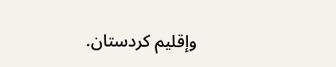وإقليم كردستان.